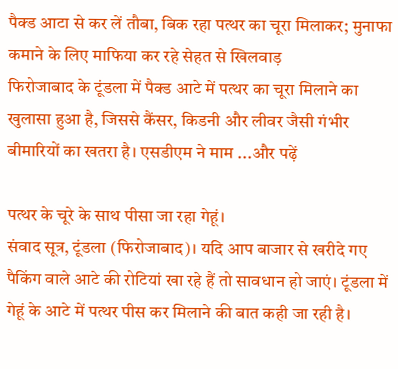पैक्ड आटा से कर लें तौबा, बिक रहा पत्थर का चूरा मिलाकर; मुनाफा कमाने के लिए माफिया कर रहे सेहत से खिलवाड़
फिरोजाबाद के टूंडला में पैक्ड आटे में पत्थर का चूरा मिलाने का खुलासा हुआ है, जिससे कैंसर, किडनी और लीवर जैसी गंभीर बीमारियों का खतरा है। एसडीएम ने माम ...और पढ़ें

पत्थर के चूरे के साथ पीसा जा रहा गेहूं।
संवाद सूत्र, टूंडला (फिरोजाबाद)। यदि आप बाजार से खरीदे गए पैकिंग वाले आटे की रोटियां खा रहे हैं तो सावधान हो जाएं। टूंडला में गेहूं के आटे में पत्थर पीस कर मिलाने की बात कही जा रही है।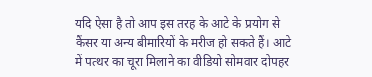यदि ऐसा है तो आप इस तरह के आटे के प्रयोग से कैंसर या अन्य बीमारियों के मरीज हो सकते हैं। आटे में पत्थर का चूरा मिलाने का वीडियो सोमवार दोपहर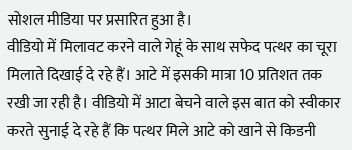सोशल मीडिया पर प्रसारित हुआ है।
वीडियो में मिलावट करने वाले गेहूं के साथ सफेद पत्थर का चूरा मिलाते दिखाई दे रहे हैं। आटे में इसकी मात्रा 10 प्रतिशत तक रखी जा रही है। वीडियो में आटा बेचने वाले इस बात को स्वीकार करते सुनाई दे रहे हैं कि पत्थर मिले आटे को खाने से किडनी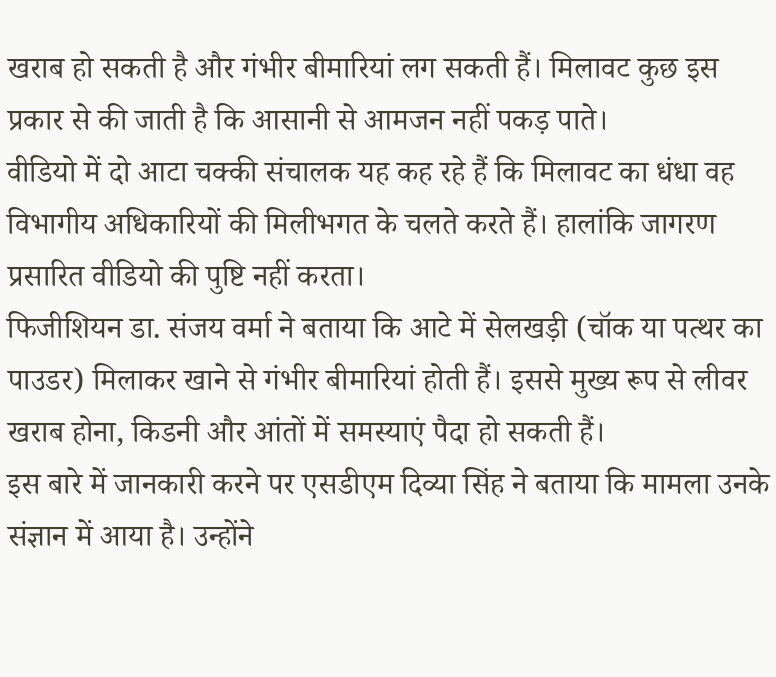खराब हो सकती है और गंभीर बीमारियां लग सकती हैं। मिलावट कुछ इस प्रकार से की जाती है कि आसानी से आमजन नहीं पकड़ पाते।
वीडियो में दो आटा चक्की संचालक यह कह रहे हैं कि मिलावट का धंधा वह विभागीय अधिकारियों की मिलीभगत के चलते करते हैं। हालांकि जागरण प्रसारित वीडियो की पुष्टि नहीं करता।
फिजीशियन डा. संजय वर्मा ने बताया कि आटे में सेलखड़ी (चॉक या पत्थर का पाउडर) मिलाकर खाने से गंभीर बीमारियां होती हैं। इससे मुख्य रूप से लीवर खराब होना, किडनी और आंतों में समस्याएं पैदा हो सकती हैं।
इस बारे में जानकारी करने पर एसडीएम दिव्या सिंह ने बताया कि मामला उनके संज्ञान में आया है। उन्होंने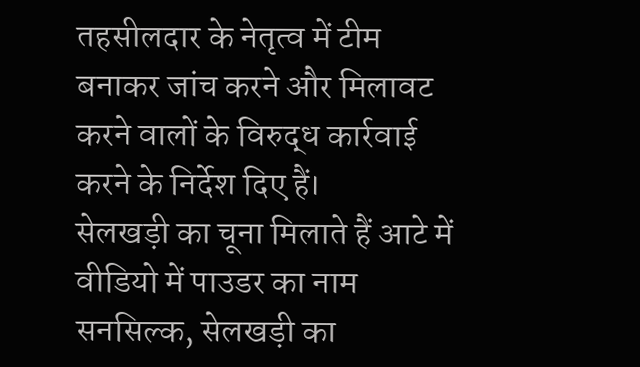तहसीलदार के नेतृत्व में टीम बनाकर जांच करने और मिलावट करने वालों के विरुद्ध कार्रवाई करने के निर्देश दिए हैं।
सेलखड़ी का चूना मिलाते हैं आटे में
वीडियो में पाउडर का नाम सनसिल्क, सेलखड़ी का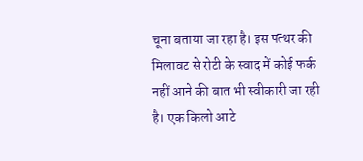चूना बताया जा रहा है। इस पत्थर की मिलावट से रोटी के स्वाद में कोई फर्क नहीं आने की बात भी स्वीकारी जा रही है। एक किलो आटे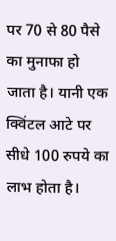पर 70 से 80 पैसे का मुनाफा हो जाता है। यानी एक क्विंटल आटे पर सीधे 100 रुपये का लाभ होता है।